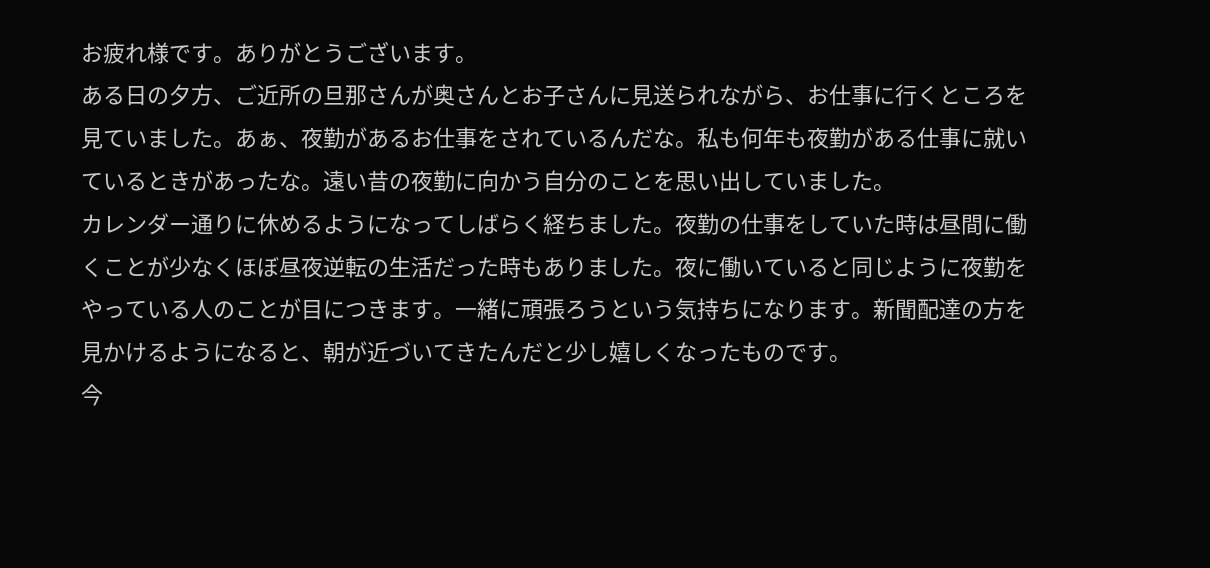お疲れ様です。ありがとうございます。
ある日の夕方、ご近所の旦那さんが奥さんとお子さんに見送られながら、お仕事に行くところを見ていました。あぁ、夜勤があるお仕事をされているんだな。私も何年も夜勤がある仕事に就いているときがあったな。遠い昔の夜勤に向かう自分のことを思い出していました。
カレンダー通りに休めるようになってしばらく経ちました。夜勤の仕事をしていた時は昼間に働くことが少なくほぼ昼夜逆転の生活だった時もありました。夜に働いていると同じように夜勤をやっている人のことが目につきます。一緒に頑張ろうという気持ちになります。新聞配達の方を見かけるようになると、朝が近づいてきたんだと少し嬉しくなったものです。
今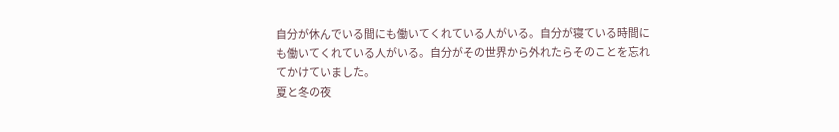自分が休んでいる間にも働いてくれている人がいる。自分が寝ている時間にも働いてくれている人がいる。自分がその世界から外れたらそのことを忘れてかけていました。
夏と冬の夜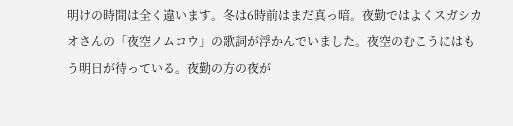明けの時間は全く違います。冬は6時前はまだ真っ暗。夜勤ではよくスガシカオさんの「夜空ノムコウ」の歌詞が浮かんでいました。夜空のむこうにはもう明日が待っている。夜勤の方の夜が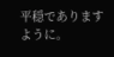平穏でありますように。